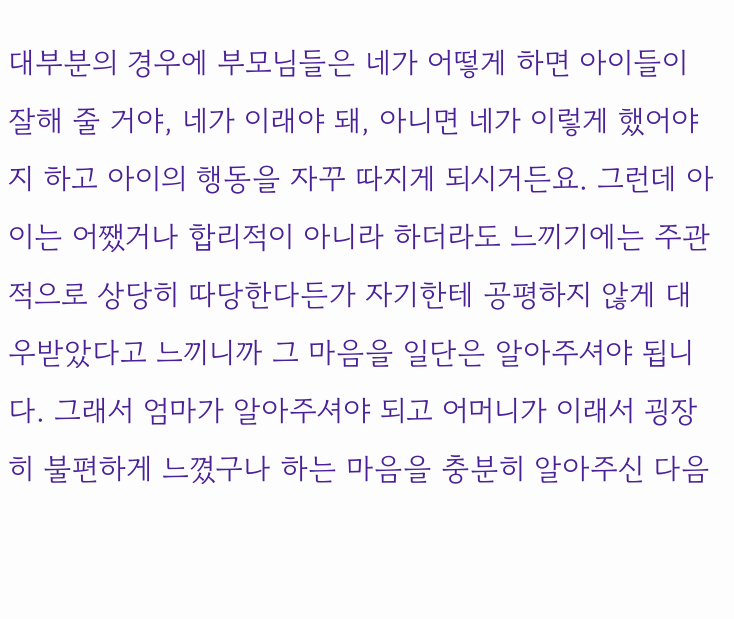대부분의 경우에 부모님들은 네가 어떻게 하면 아이들이 잘해 줄 거야, 네가 이래야 돼, 아니면 네가 이렇게 했어야지 하고 아이의 행동을 자꾸 따지게 되시거든요. 그런데 아이는 어쨌거나 합리적이 아니라 하더라도 느끼기에는 주관적으로 상당히 따당한다든가 자기한테 공평하지 않게 대
우받았다고 느끼니까 그 마음을 일단은 알아주셔야 됩니다. 그래서 엄마가 알아주셔야 되고 어머니가 이래서 굉장히 불편하게 느꼈구나 하는 마음을 충분히 알아주신 다음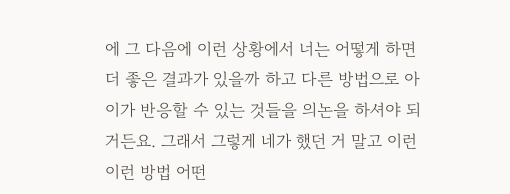에 그 다음에 이런 상황에서 너는 어떻게 하면 더 좋은 결과가 있을까 하고 다른 방법으로 아이가 반응할 수 있는 것들을 의논을 하셔야 되거든요. 그래서 그렇게 네가 했던 거 말고 이런이런 방법 어떤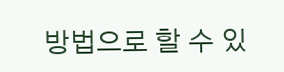방법으로 할 수 있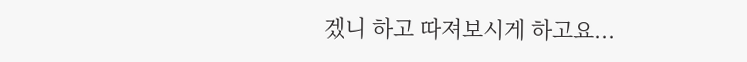겠니 하고 따져보시게 하고요...